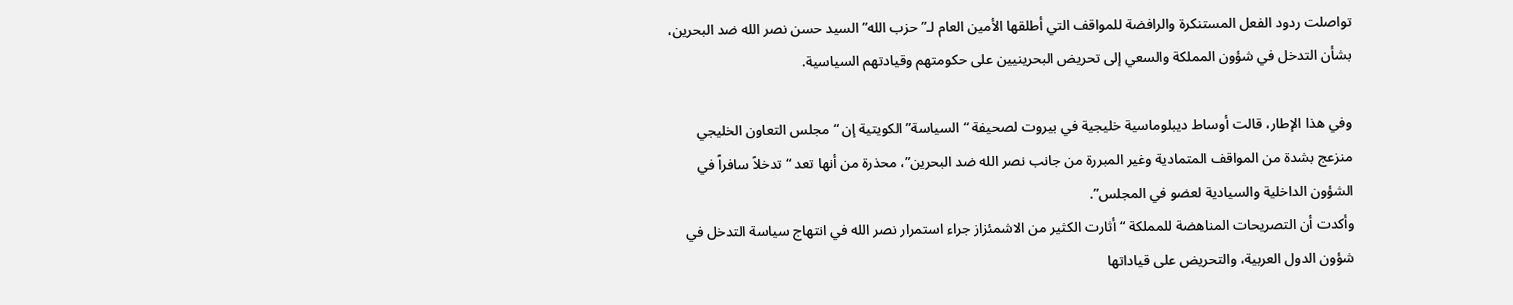تواصلت ردود الفعل المستنكرة والرافضة للمواقف التي أطلقها الأمين العام لـ”حزب الله” السيد حسن نصر الله ضد البحرين، بشأن التدخل في شؤون المملكة والسعي إلى تحريض البحرينيين على حكومتهم وقيادتهم السياسية.

وفي هذا الإطار، قالت أوساط ديبلوماسية خليجية في بيروت لصحيفة “السياسة” الكويتية إن “مجلس التعاون الخليجي منزعج بشدة من المواقف المتمادية وغير المبررة من جانب نصر الله ضد البحرين”، محذرة من أنها تعد “تدخلاً سافراً في الشؤون الداخلية والسيادية لعضو في المجلس”.
وأكدت أن التصريحات المناهضة للمملكة “أثارت الكثير من الاشمئزاز جراء استمرار نصر الله في انتهاج سياسة التدخل في شؤون الدول العربية، والتحريض على قياداتها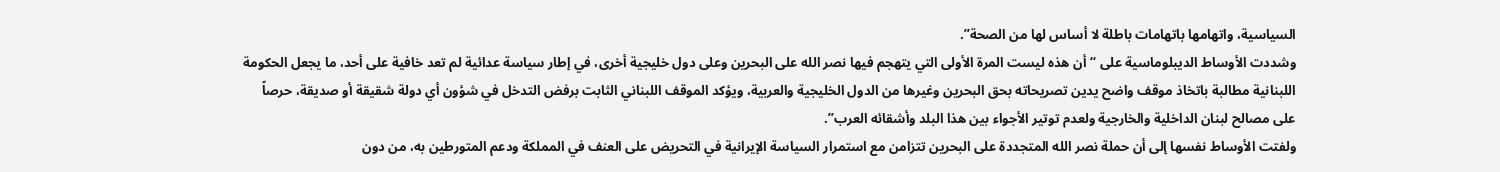السياسية، واتهامها باتهامات باطلة لا أساس لها من الصحة”.
وشددت الأوساط الديبلوماسية على “أن هذه ليست المرة الأولى التي يتهجم فيها نصر الله على البحرين وعلى دول خليجية أخرى، في إطار سياسة عدائية لم تعد خافية على أحد، ما يجعل الحكومة اللبنانية مطالبة باتخاذ موقف واضح يدين تصريحاته بحق البحرين وغيرها من الدول الخليجية والعربية، ويؤكد الموقف اللبناني الثابت برفض التدخل في شؤون أي دولة شقيقة أو صديقة، حرصاً على مصالح لبنان الداخلية والخارجية ولعدم توتير الأجواء بين هذا البلد وأشقائه العرب”.
ولفتت الأوساط نفسها إلى أن حملة نصر الله المتجددة على البحرين تتزامن مع استمرار السياسة الإيرانية في التحريض على العنف في المملكة ودعم المتورطين به، من دون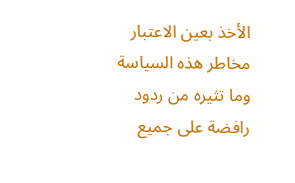الأخذ بعين الاعتبار مخاطر هذه السياسة وما تثيره من ردود رافضة على جميع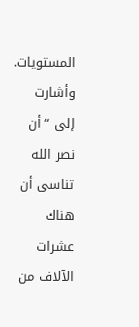المستويات.
وأشارت إلى “أن نصر الله تناسى أن هناك عشرات الآلاف من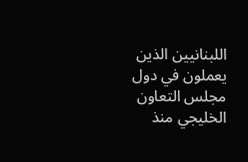اللبنانيين الذين يعملون في دول مجلس التعاون الخليجي منذ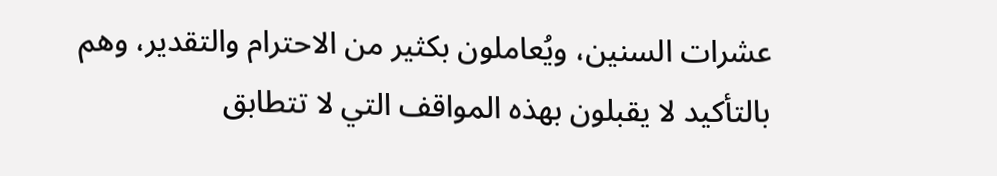عشرات السنين، ويُعاملون بكثير من الاحترام والتقدير، وهم بالتأكيد لا يقبلون بهذه المواقف التي لا تتطابق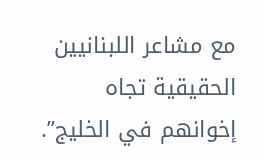مع مشاعر اللبنانيين الحقيقية تجاه إخوانهم في الخليج”.